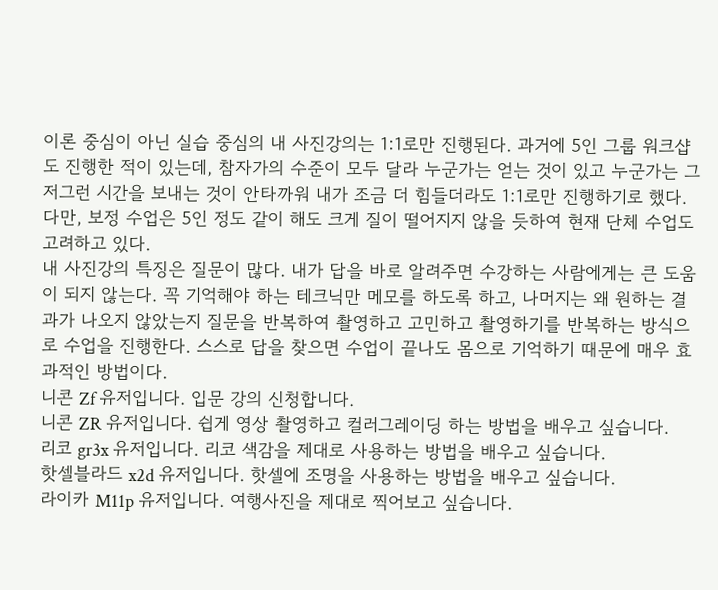이론 중심이 아닌 실습 중심의 내 사진강의는 1:1로만 진행된다. 과거에 5인 그룹 워크샵도 진행한 적이 있는데, 참자가의 수준이 모두 달라 누군가는 얻는 것이 있고 누군가는 그저그런 시간을 보내는 것이 안타까워 내가 조금 더 힘들더라도 1:1로만 진행하기로 했다. 다만, 보정 수업은 5인 정도 같이 해도 크게 질이 떨어지지 않을 듯하여 현재 단체 수업도 고려하고 있다.
내 사진강의 특징은 질문이 많다. 내가 답을 바로 알려주면 수강하는 사람에게는 큰 도움이 되지 않는다. 꼭 기억해야 하는 테크닉만 메모를 하도록 하고, 나머지는 왜 원하는 결과가 나오지 않았는지 질문을 반복하여 촬영하고 고민하고 촬영하기를 반복하는 방식으로 수업을 진행한다. 스스로 답을 찾으면 수업이 끝나도 몸으로 기억하기 때문에 매우 효과적인 방법이다.
니콘 Zf 유저입니다. 입문 강의 신청합니다.
니콘 ZR 유저입니다. 쉽게 영상 촬영하고 컬러그레이딩 하는 방법을 배우고 싶습니다.
리코 gr3x 유저입니다. 리코 색감을 제대로 사용하는 방법을 배우고 싶습니다.
핫셀블라드 x2d 유저입니다. 핫셀에 조명을 사용하는 방법을 배우고 싶습니다.
라이카 M11p 유저입니다. 여행사진을 제대로 찍어보고 싶습니다.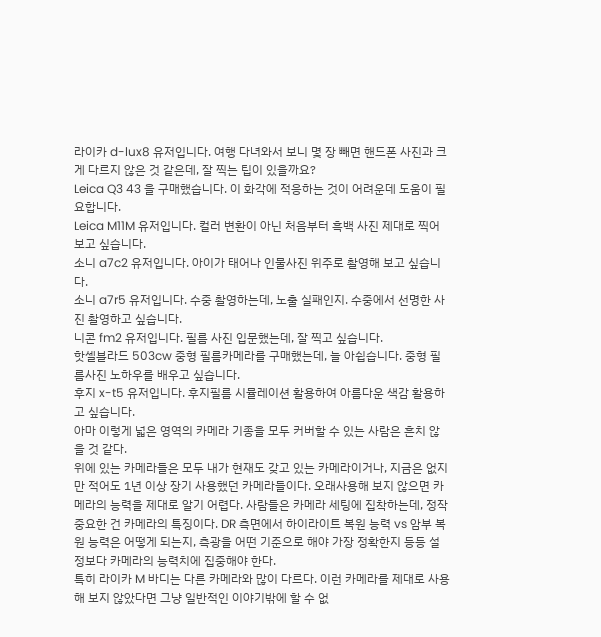라이카 d-lux8 유저입니다. 여행 다녀와서 보니 몇 장 빼면 핸드폰 사진과 크게 다르지 않은 것 같은데, 잘 찍는 팁이 있을까요?
Leica Q3 43 을 구매했습니다. 이 화각에 적응하는 것이 어려운데 도움이 필요합니다.
Leica M11M 유저입니다. 컬러 변환이 아닌 처음부터 흑백 사진 제대로 찍어보고 싶습니다.
소니 a7c2 유저입니다. 아이가 태어나 인물사진 위주로 촬영해 보고 싶습니다.
소니 a7r5 유저입니다. 수중 촬영하는데, 노출 실패인지. 수중에서 선명한 사진 촬영하고 싶습니다.
니콘 fm2 유저입니다. 필름 사진 입문했는데, 잘 찍고 싶습니다.
핫셀블라드 503cw 중형 필름카메라를 구매했는데, 늘 아쉽습니다. 중형 필름사진 노하우를 배우고 싶습니다.
후지 x-t5 유저입니다. 후지필름 시뮬레이션 활용하여 아름다운 색감 활용하고 싶습니다.
아마 이렇게 넓은 영역의 카메라 기종을 모두 커버할 수 있는 사람은 흔치 않을 것 같다.
위에 있는 카메라들은 모두 내가 현재도 갖고 있는 카메라이거나, 지금은 없지만 적어도 1년 이상 장기 사용했던 카메라들이다. 오래사용해 보지 않으면 카메라의 능력을 제대로 알기 어렵다. 사람들은 카메라 세팅에 집착하는데, 정작 중요한 건 카메라의 특징이다. DR 측면에서 하이라이트 복원 능력 vs 암부 복원 능력은 어떻게 되는지, 측광을 어떤 기준으로 해야 가장 정확한지 등등 설정보다 카메라의 능력치에 집중해야 한다.
특히 라이카 M 바디는 다른 카메라와 많이 다르다. 이런 카메라를 제대로 사용해 보지 않았다면 그냥 일반적인 이야기밖에 할 수 없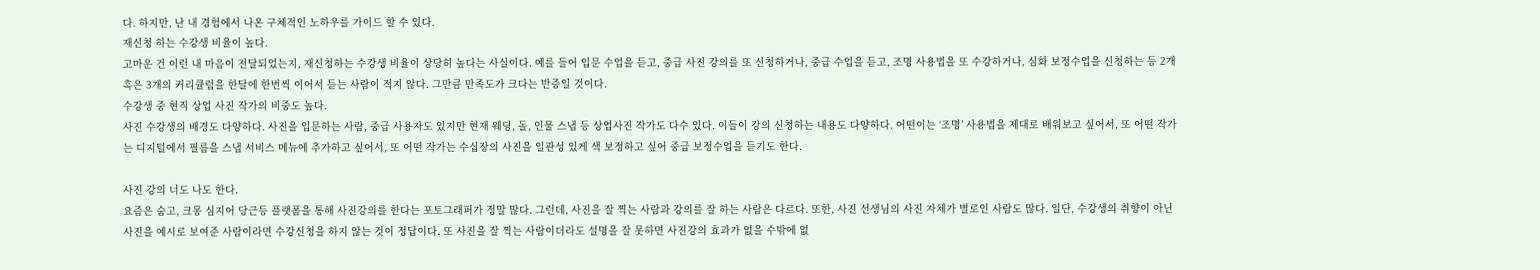다. 하지만, 난 내 경험에서 나온 구체적인 노하우를 가이드 할 수 있다.
재신청 하는 수강생 비율이 높다.
고마운 건 이런 내 마음이 전달되었는지, 재신청하는 수강생 비율이 상당히 높다는 사실이다. 예를 들어 입문 수업을 듣고, 중급 사진 강의를 또 신청하거나, 중급 수업을 듣고, 조명 사용법을 또 수강하거나, 심화 보정수업을 신청하는 등 2개 혹은 3개의 커리큘럼을 한달에 한번씩 이어서 듣는 사람이 적지 않다. 그만큼 만족도가 크다는 반증일 것이다.
수강생 중 현직 상업 사진 작가의 비중도 높다.
사진 수강생의 배경도 다양하다. 사진을 입문하는 사람, 중급 사용자도 있지만 현재 웨딩, 돌, 인물 스냅 등 상업사진 작가도 다수 있다. 이들이 강의 신청하는 내용도 다양하다. 어떤이는 ‘조명’ 사용법을 제대로 배워보고 싶어서, 또 어떤 작가는 디지털에서 필름을 스냅 서비스 메뉴에 추가하고 싶어서, 또 어떤 작가는 수십장의 사진을 일관성 있게 색 보정하고 싶어 중급 보정수업을 듣기도 한다.

사진 강의 너도 나도 한다.
요즘은 숨고, 크몽 심지어 당근등 플랫폼을 통해 사진강의를 한다는 포토그래퍼가 정말 많다. 그런데, 사진을 잘 찍는 사람과 강의를 잘 하는 사람은 다르다. 또한, 사진 선생님의 사진 자체가 별로인 사람도 많다. 일단, 수강생의 취향이 아닌 사진을 예시로 보여준 사람이라면 수강신청을 하지 않는 것이 정답이다. 또 사진을 잘 찍는 사람이더라도 설명을 잘 못하면 사진강의 효과가 없을 수밖에 없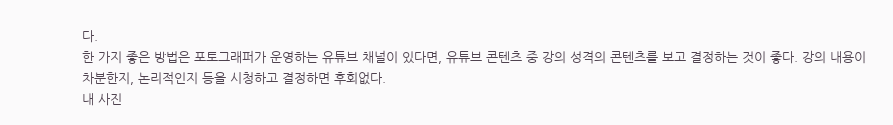다.
한 가지 좋은 방법은 포토그래퍼가 운영하는 유튜브 채널이 있다면, 유튜브 콘텐츠 중 강의 성격의 콘텐츠를 보고 결정하는 것이 좋다. 강의 내용이 차분한지, 논리적인지 등을 시청하고 결정하면 후회없다.
내 사진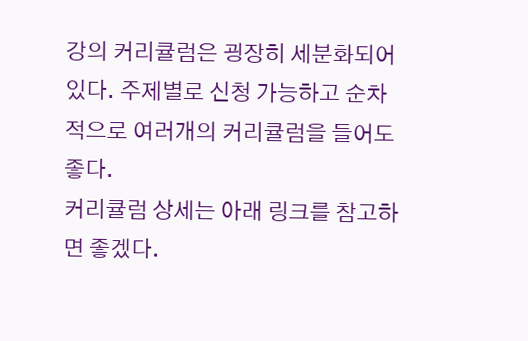강의 커리큘럼은 굉장히 세분화되어 있다. 주제별로 신청 가능하고 순차적으로 여러개의 커리큘럼을 들어도 좋다.
커리큘럼 상세는 아래 링크를 참고하면 좋겠다.